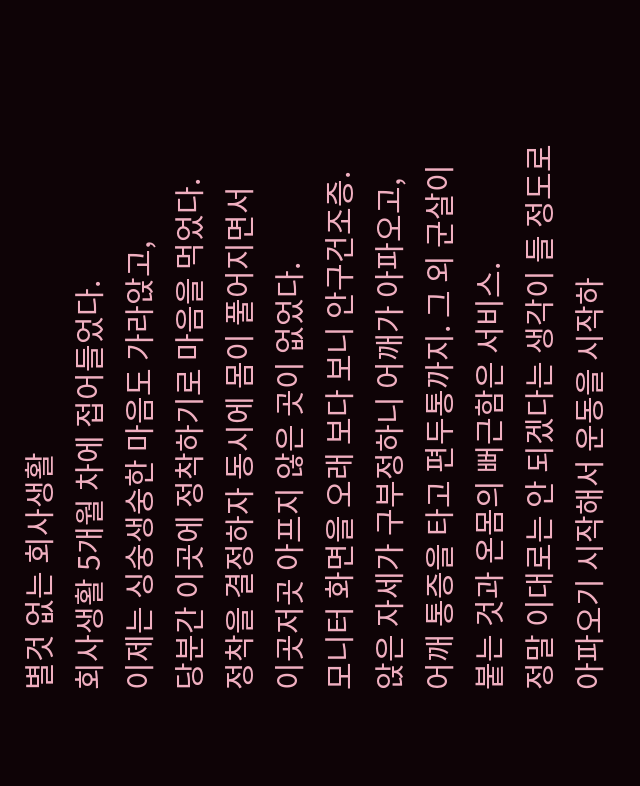별것 없는 회사생활
회사생활 5개월 차에 접어들었다.
이제는 싱숭생숭한 마음도 가라앉고,
당분간 이곳에 정착하기로 마음을 먹었다.
정착을 결정하자 동시에 몸이 풀어지면서
이곳저곳 아프지 않은 곳이 없었다.
모니터 화면을 오래 보다 보니 안구건조증.
앉은 자세가 구부정하니 어깨가 아파오고,
어깨 통증을 타고 편두통까지. 그 외 군살이
붙는 것과 온몸의 뻐근함은 서비스.
정말 이대로는 안 되겠다는 생각이 들 정도로
아파오기 시작해서 운동을 시작하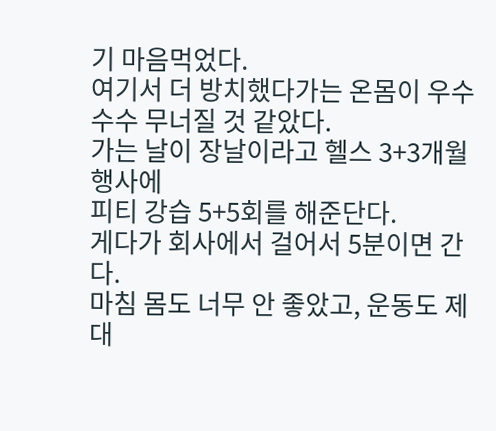기 마음먹었다.
여기서 더 방치했다가는 온몸이 우수수수 무너질 것 같았다.
가는 날이 장날이라고 헬스 3+3개월 행사에
피티 강습 5+5회를 해준단다.
게다가 회사에서 걸어서 5분이면 간다.
마침 몸도 너무 안 좋았고, 운동도 제대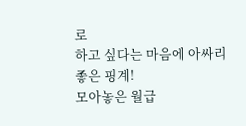로
하고 싶다는 마음에 아싸리 좋은 핑계!
모아놓은 월급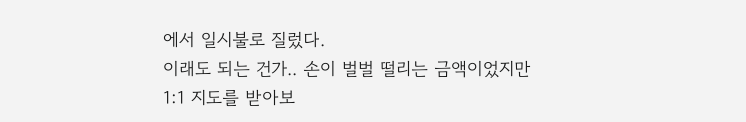에서 일시불로 질렀다.
이래도 되는 건가.. 손이 벌벌 떨리는 금액이었지만
1:1 지도를 받아보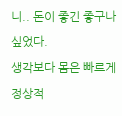니.. 돈이 좋긴 좋구나 싶었다.
생각보다 몸은 빠르게 정상적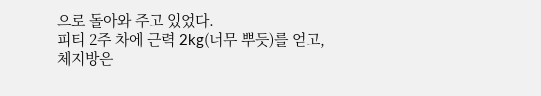으로 돌아와 주고 있었다.
피티 2주 차에 근력 2kg(너무 뿌듯)를 얻고,
체지방은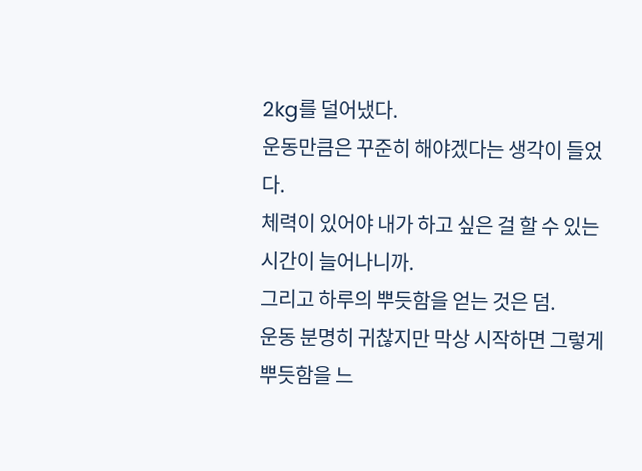2kg를 덜어냈다.
운동만큼은 꾸준히 해야겠다는 생각이 들었다.
체력이 있어야 내가 하고 싶은 걸 할 수 있는 시간이 늘어나니까.
그리고 하루의 뿌듯함을 얻는 것은 덤.
운동 분명히 귀찮지만 막상 시작하면 그렇게
뿌듯함을 느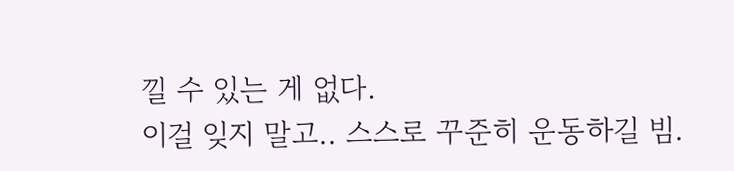낄 수 있는 게 없다.
이걸 잊지 말고.. 스스로 꾸준히 운동하길 빔.